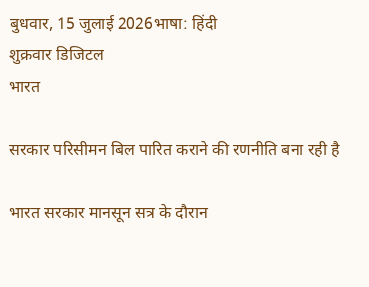बुधवार, 15 जुलाई 2026भाषा: हिंदी
शुक्रवार डिजिटल
भारत

सरकार परिसीमन बिल पारित कराने की रणनीति बना रही है

भारत सरकार मानसून सत्र के दौरान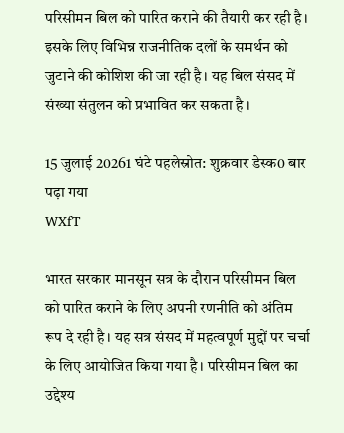परिसीमन बिल को पारित कराने की तैयारी कर रही है। इसके लिए विभिन्न राजनीतिक दलों के समर्थन को जुटाने की कोशिश की जा रही है। यह बिल संसद में संख्या संतुलन को प्रभावित कर सकता है।

15 जुलाई 20261 घंटे पहलेस्रोत: शुक्रवार डेस्क0 बार पढ़ा गया
WXfT

भारत सरकार मानसून सत्र के दौरान परिसीमन बिल को पारित कराने के लिए अपनी रणनीति को अंतिम रूप दे रही है। यह सत्र संसद में महत्वपूर्ण मुद्दों पर चर्चा के लिए आयोजित किया गया है। परिसीमन बिल का उद्देश्य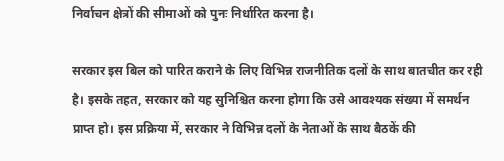निर्वाचन क्षेत्रों की सीमाओं को पुनः निर्धारित करना है।

सरकार इस बिल को पारित कराने के लिए विभिन्न राजनीतिक दलों के साथ बातचीत कर रही है। इसके तहत, सरकार को यह सुनिश्चित करना होगा कि उसे आवश्यक संख्या में समर्थन प्राप्त हो। इस प्रक्रिया में, सरकार ने विभिन्न दलों के नेताओं के साथ बैठकें की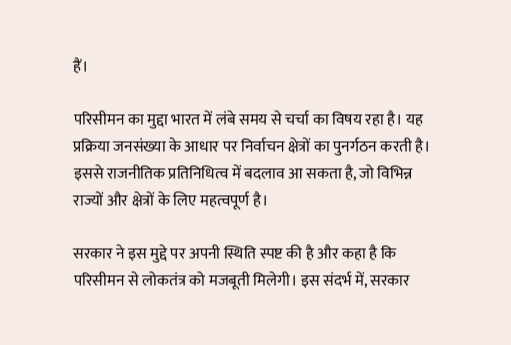हैं।

परिसीमन का मुद्दा भारत में लंबे समय से चर्चा का विषय रहा है। यह प्रक्रिया जनसंख्या के आधार पर निर्वाचन क्षेत्रों का पुनर्गठन करती है। इससे राजनीतिक प्रतिनिधित्व में बदलाव आ सकता है, जो विभिन्न राज्यों और क्षेत्रों के लिए महत्वपूर्ण है।

सरकार ने इस मुद्दे पर अपनी स्थिति स्पष्ट की है और कहा है कि परिसीमन से लोकतंत्र को मजबूती मिलेगी। इस संदर्भ में, सरकार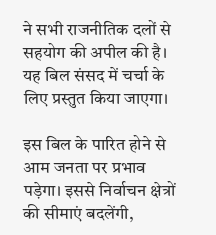ने सभी राजनीतिक दलों से सहयोग की अपील की है। यह बिल संसद में चर्चा के लिए प्रस्तुत किया जाएगा।

इस बिल के पारित होने से आम जनता पर प्रभाव पड़ेगा। इससे निर्वाचन क्षेत्रों की सीमाएं बदलेंगी,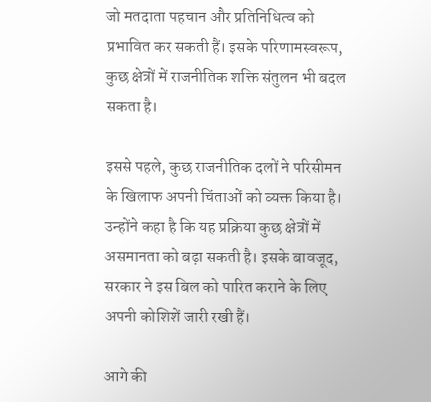जो मतदाता पहचान और प्रतिनिधित्व को प्रभावित कर सकती हैं। इसके परिणामस्वरूप, कुछ क्षेत्रों में राजनीतिक शक्ति संतुलन भी बदल सकता है।

इससे पहले, कुछ राजनीतिक दलों ने परिसीमन के खिलाफ अपनी चिंताओं को व्यक्त किया है। उन्होंने कहा है कि यह प्रक्रिया कुछ क्षेत्रों में असमानता को बढ़ा सकती है। इसके बावजूद, सरकार ने इस बिल को पारित कराने के लिए अपनी कोशिशें जारी रखी हैं।

आगे की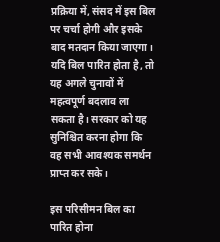प्रक्रिया में, संसद में इस बिल पर चर्चा होगी और इसके बाद मतदान किया जाएगा। यदि बिल पारित होता है, तो यह अगले चुनावों में महत्वपूर्ण बदलाव ला सकता है। सरकार को यह सुनिश्चित करना होगा कि वह सभी आवश्यक समर्थन प्राप्त कर सके।

इस परिसीमन बिल का पारित होना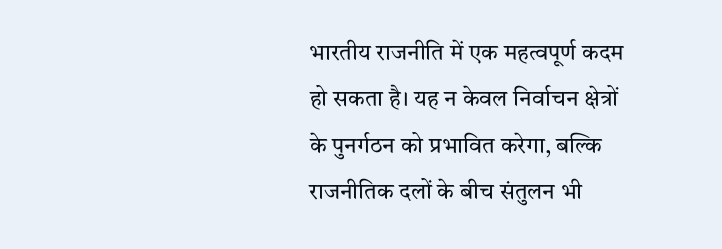भारतीय राजनीति में एक महत्वपूर्ण कदम हो सकता है। यह न केवल निर्वाचन क्षेत्रों के पुनर्गठन को प्रभावित करेगा, बल्कि राजनीतिक दलों के बीच संतुलन भी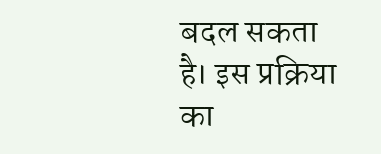बदल सकता है। इस प्रक्रिया का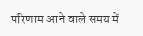परिणाम आने वाले समय में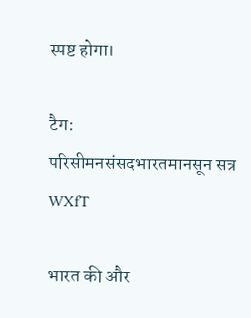स्पष्ट होगा।

टैग:
परिसीमनसंसदभारतमानसून सत्र
WXfT

भारत की और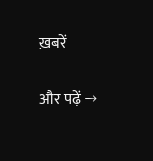ख़बरें

और पढ़ें →